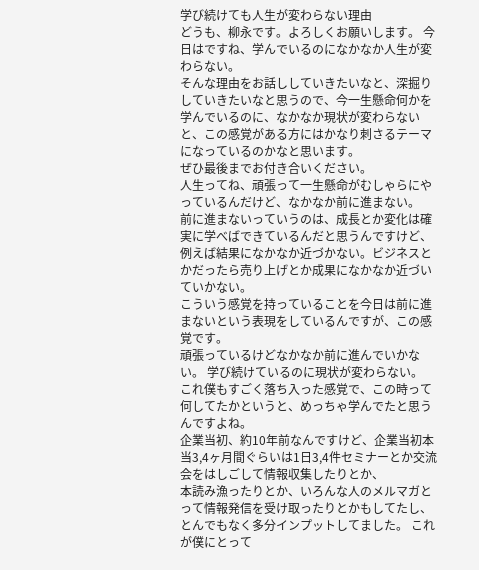学び続けても人生が変わらない理由
どうも、柳永です。よろしくお願いします。 今日はですね、学んでいるのになかなか人生が変わらない。
そんな理由をお話ししていきたいなと、深掘りしていきたいなと思うので、今一生懸命何かを学んでいるのに、なかなか現状が変わらないと、この感覚がある方にはかなり刺さるテーマになっているのかなと思います。
ぜひ最後までお付き合いください。
人生ってね、頑張って一生懸命がむしゃらにやっているんだけど、なかなか前に進まない。
前に進まないっていうのは、成長とか変化は確実に学べばできているんだと思うんですけど、
例えば結果になかなか近づかない。ビジネスとかだったら売り上げとか成果になかなか近づいていかない。
こういう感覚を持っていることを今日は前に進まないという表現をしているんですが、この感覚です。
頑張っているけどなかなか前に進んでいかない。 学び続けているのに現状が変わらない。
これ僕もすごく落ち入った感覚で、この時って何してたかというと、めっちゃ学んでたと思うんですよね。
企業当初、約10年前なんですけど、企業当初本当3,4ヶ月間ぐらいは1日3,4件セミナーとか交流会をはしごして情報収集したりとか、
本読み漁ったりとか、いろんな人のメルマガとって情報発信を受け取ったりとかもしてたし、
とんでもなく多分インプットしてました。 これが僕にとって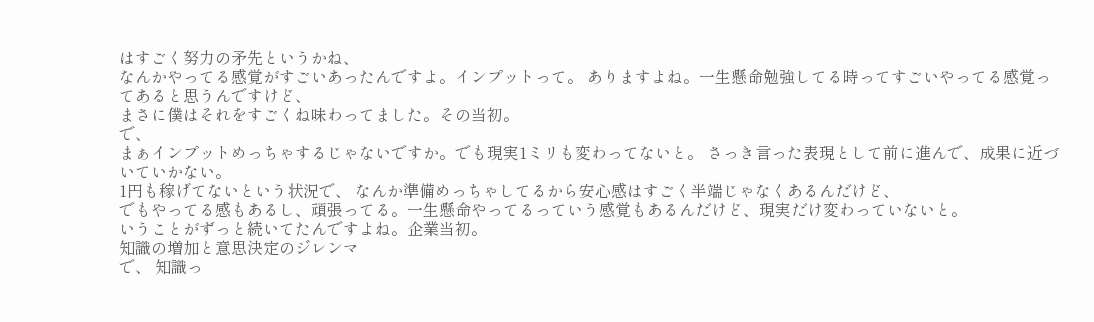はすごく努力の矛先というかね、
なんかやってる感覚がすごいあったんですよ。インプットって。 ありますよね。一生懸命勉強してる時ってすごいやってる感覚ってあると思うんですけど、
まさに僕はそれをすごくね味わってました。その当初。
で、
まぁインプットめっちゃするじゃないですか。でも現実1ミリも変わってないと。 さっき言った表現として前に進んで、成果に近づいていかない。
1円も稼げてないという状況で、 なんか準備めっちゃしてるから安心感はすごく半端じゃなくあるんだけど、
でもやってる感もあるし、頑張ってる。一生懸命やってるっていう感覚もあるんだけど、現実だけ変わっていないと。
いうことがずっと続いてたんですよね。企業当初。
知識の増加と意思決定のジレンマ
で、 知識っ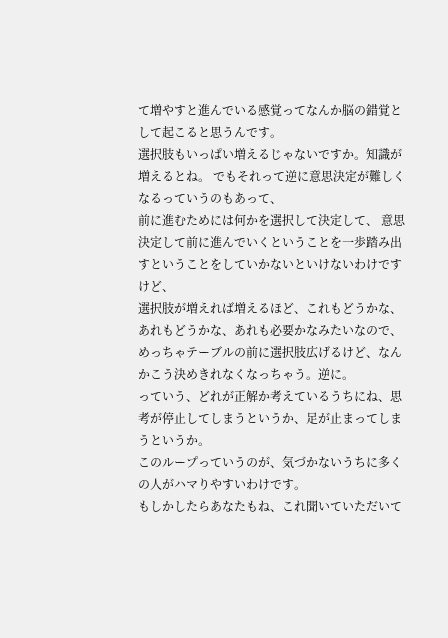て増やすと進んでいる感覚ってなんか脳の錯覚として起こると思うんです。
選択肢もいっぱい増えるじゃないですか。知識が増えるとね。 でもそれって逆に意思決定が難しくなるっていうのもあって、
前に進むためには何かを選択して決定して、 意思決定して前に進んでいくということを一歩踏み出すということをしていかないといけないわけですけど、
選択肢が増えれば増えるほど、これもどうかな、あれもどうかな、あれも必要かなみたいなので、
めっちゃテーブルの前に選択肢広げるけど、なんかこう決めきれなくなっちゃう。逆に。
っていう、どれが正解か考えているうちにね、思考が停止してしまうというか、足が止まってしまうというか。
このループっていうのが、気づかないうちに多くの人がハマりやすいわけです。
もしかしたらあなたもね、これ聞いていただいて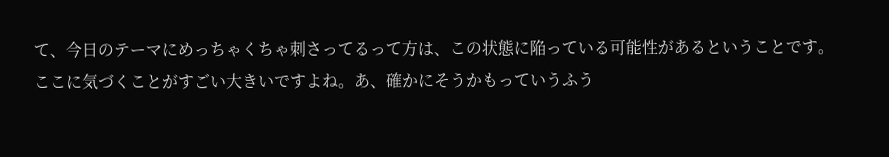て、今日のテーマにめっちゃくちゃ刺さってるって方は、この状態に陥っている可能性があるということです。
ここに気づくことがすごい大きいですよね。あ、確かにそうかもっていうふう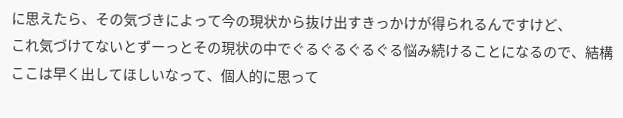に思えたら、その気づきによって今の現状から抜け出すきっかけが得られるんですけど、
これ気づけてないとずーっとその現状の中でぐるぐるぐるぐる悩み続けることになるので、結構ここは早く出してほしいなって、個人的に思って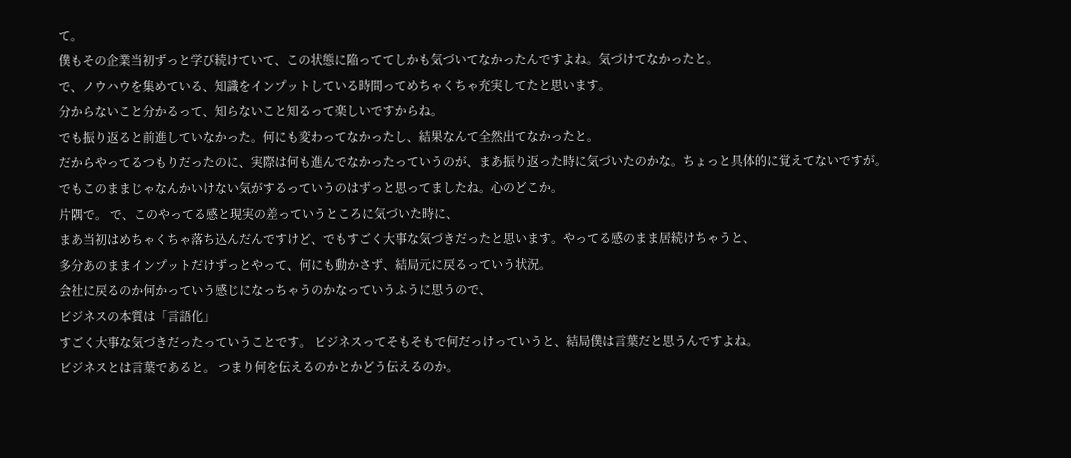て。
僕もその企業当初ずっと学び続けていて、この状態に陥っててしかも気づいてなかったんですよね。気づけてなかったと。
で、ノウハウを集めている、知識をインプットしている時間ってめちゃくちゃ充実してたと思います。
分からないこと分かるって、知らないこと知るって楽しいですからね。
でも振り返ると前進していなかった。何にも変わってなかったし、結果なんて全然出てなかったと。
だからやってるつもりだったのに、実際は何も進んでなかったっていうのが、まあ振り返った時に気づいたのかな。ちょっと具体的に覚えてないですが。
でもこのままじゃなんかいけない気がするっていうのはずっと思ってましたね。心のどこか。
片隅で。 で、このやってる感と現実の差っていうところに気づいた時に、
まあ当初はめちゃくちゃ落ち込んだんですけど、でもすごく大事な気づきだったと思います。やってる感のまま居続けちゃうと、
多分あのままインプットだけずっとやって、何にも動かさず、結局元に戻るっていう状況。
会社に戻るのか何かっていう感じになっちゃうのかなっていうふうに思うので、
ビジネスの本質は「言語化」
すごく大事な気づきだったっていうことです。 ビジネスってそもそもで何だっけっていうと、結局僕は言葉だと思うんですよね。
ビジネスとは言葉であると。 つまり何を伝えるのかとかどう伝えるのか。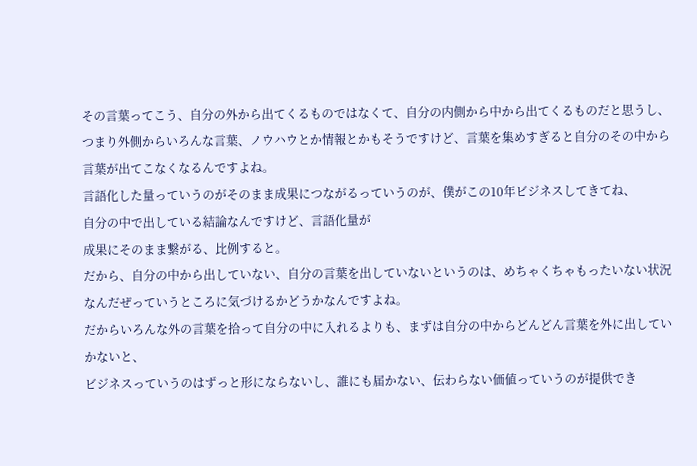その言葉ってこう、自分の外から出てくるものではなくて、自分の内側から中から出てくるものだと思うし、
つまり外側からいろんな言葉、ノウハウとか情報とかもそうですけど、言葉を集めすぎると自分のその中から言葉が出てこなくなるんですよね。
言語化した量っていうのがそのまま成果につながるっていうのが、僕がこの10年ビジネスしてきてね、
自分の中で出している結論なんですけど、言語化量が
成果にそのまま繋がる、比例すると。
だから、自分の中から出していない、自分の言葉を出していないというのは、めちゃくちゃもったいない状況なんだぜっていうところに気づけるかどうかなんですよね。
だからいろんな外の言葉を拾って自分の中に入れるよりも、まずは自分の中からどんどん言葉を外に出していかないと、
ビジネスっていうのはずっと形にならないし、誰にも届かない、伝わらない価値っていうのが提供でき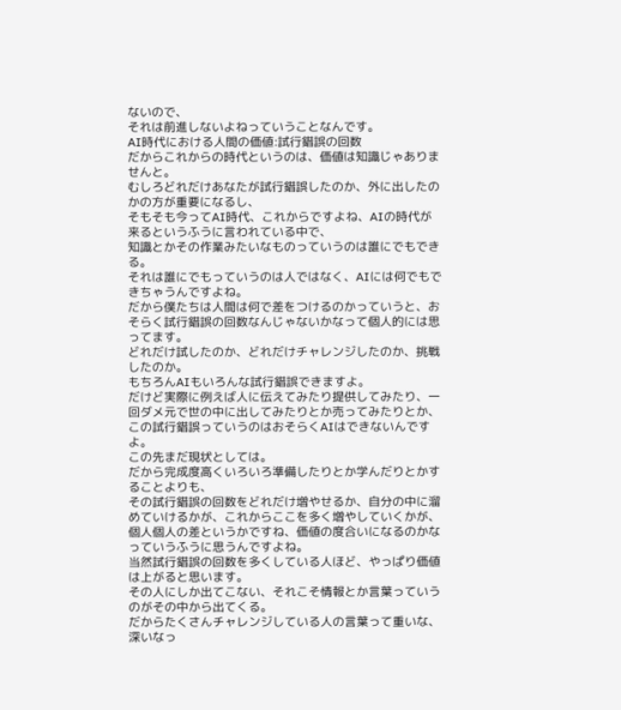ないので、
それは前進しないよねっていうことなんです。
AI時代における人間の価値:試行錯誤の回数
だからこれからの時代というのは、価値は知識じゃありませんと。
むしろどれだけあなたが試行錯誤したのか、外に出したのかの方が重要になるし、
そもそも今ってAI時代、これからですよね、AIの時代が来るというふうに言われている中で、
知識とかその作業みたいなものっていうのは誰にでもできる。
それは誰にでもっていうのは人ではなく、AIには何でもできちゃうんですよね。
だから僕たちは人間は何で差をつけるのかっていうと、おそらく試行錯誤の回数なんじゃないかなって個人的には思ってます。
どれだけ試したのか、どれだけチャレンジしたのか、挑戦したのか。
もちろんAIもいろんな試行錯誤できますよ。
だけど実際に例えば人に伝えてみたり提供してみたり、一回ダメ元で世の中に出してみたりとか売ってみたりとか、
この試行錯誤っていうのはおそらくAIはできないんですよ。
この先まだ現状としては。
だから完成度高くいろいろ準備したりとか学んだりとかすることよりも、
その試行錯誤の回数をどれだけ増やせるか、自分の中に溜めていけるかが、これからここを多く増やしていくかが、
個人個人の差というかですね、価値の度合いになるのかなっていうふうに思うんですよね。
当然試行錯誤の回数を多くしている人ほど、やっぱり価値は上がると思います。
その人にしか出てこない、それこそ情報とか言葉っていうのがその中から出てくる。
だからたくさんチャレンジしている人の言葉って重いな、深いなっ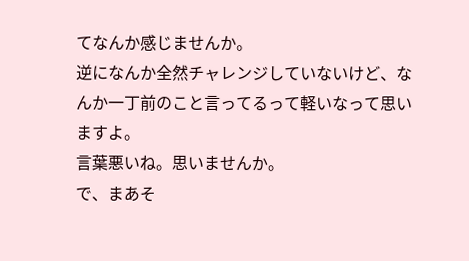てなんか感じませんか。
逆になんか全然チャレンジしていないけど、なんか一丁前のこと言ってるって軽いなって思いますよ。
言葉悪いね。思いませんか。
で、まあそ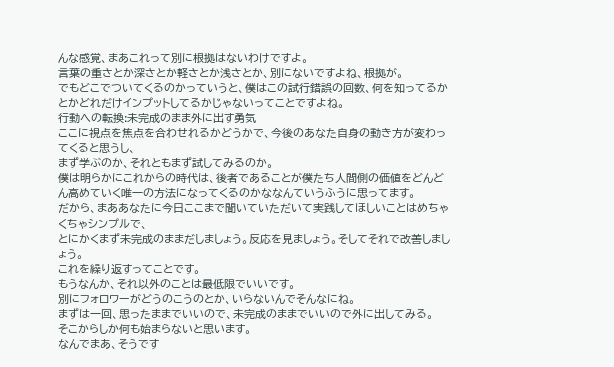んな感覚、まあこれって別に根拠はないわけですよ。
言葉の重さとか深さとか軽さとか浅さとか、別にないですよね、根拠が。
でもどこでついてくるのかっていうと、僕はこの試行錯誤の回数、何を知ってるかとかどれだけインプットしてるかじゃないってことですよね。
行動への転換:未完成のまま外に出す勇気
ここに視点を焦点を合わせれるかどうかで、今後のあなた自身の動き方が変わってくると思うし、
まず学ぶのか、それともまず試してみるのか。
僕は明らかにこれからの時代は、後者であることが僕たち人間側の価値をどんどん高めていく唯一の方法になってくるのかななんていうふうに思ってます。
だから、まああなたに今日ここまで聞いていただいて実践してほしいことはめちゃくちゃシンプルで、
とにかくまず未完成のままだしましょう。反応を見ましょう。そしてそれで改善しましょう。
これを繰り返すってことです。
もうなんか、それ以外のことは最低限でいいです。
別にフォロワーがどうのこうのとか、いらないんでそんなにね。
まずは一回、思ったままでいいので、未完成のままでいいので外に出してみる。
そこからしか何も始まらないと思います。
なんでまあ、そうです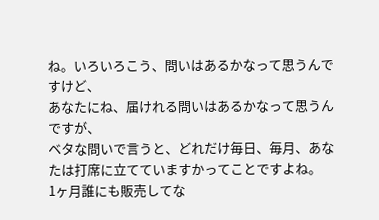ね。いろいろこう、問いはあるかなって思うんですけど、
あなたにね、届けれる問いはあるかなって思うんですが、
ベタな問いで言うと、どれだけ毎日、毎月、あなたは打席に立てていますかってことですよね。
1ヶ月誰にも販売してな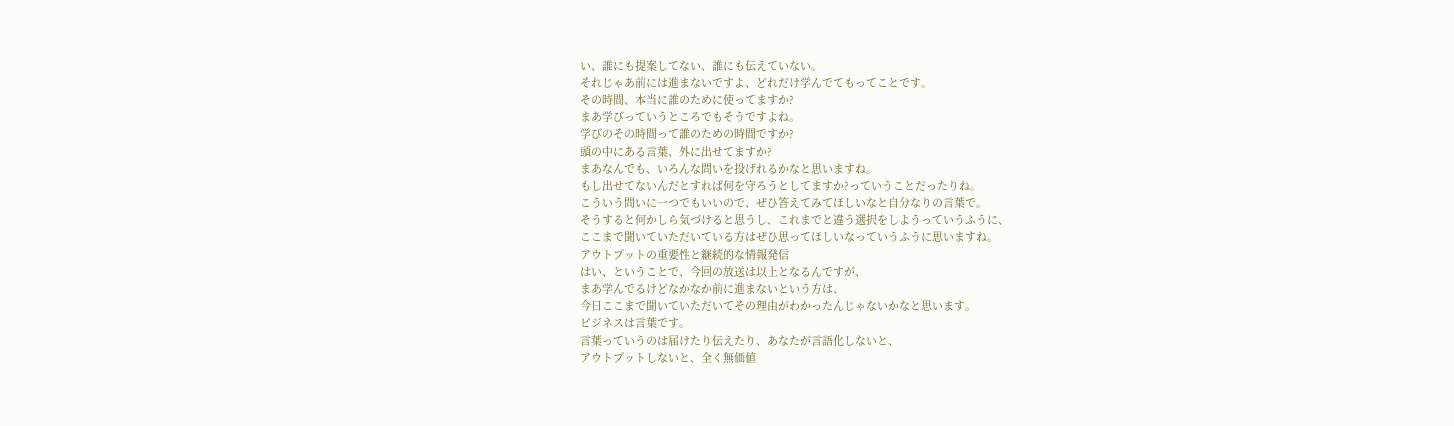い、誰にも提案してない、誰にも伝えていない。
それじゃあ前には進まないですよ、どれだけ学んでてもってことです。
その時間、本当に誰のために使ってますか?
まあ学びっていうところでもそうですよね。
学びのその時間って誰のための時間ですか?
頭の中にある言葉、外に出せてますか?
まあなんでも、いろんな問いを投げれるかなと思いますね。
もし出せてないんだとすれば何を守ろうとしてますか?っていうことだったりね。
こういう問いに一つでもいいので、ぜひ答えてみてほしいなと自分なりの言葉で。
そうすると何かしら気づけると思うし、これまでと違う選択をしようっていうふうに、
ここまで聞いていただいている方はぜひ思ってほしいなっていうふうに思いますね。
アウトプットの重要性と継続的な情報発信
はい、ということで、今回の放送は以上となるんですが、
まあ学んでるけどなかなか前に進まないという方は、
今日ここまで聞いていただいてその理由がわかったんじゃないかなと思います。
ビジネスは言葉です。
言葉っていうのは届けたり伝えたり、あなたが言語化しないと、
アウトプットしないと、全く無価値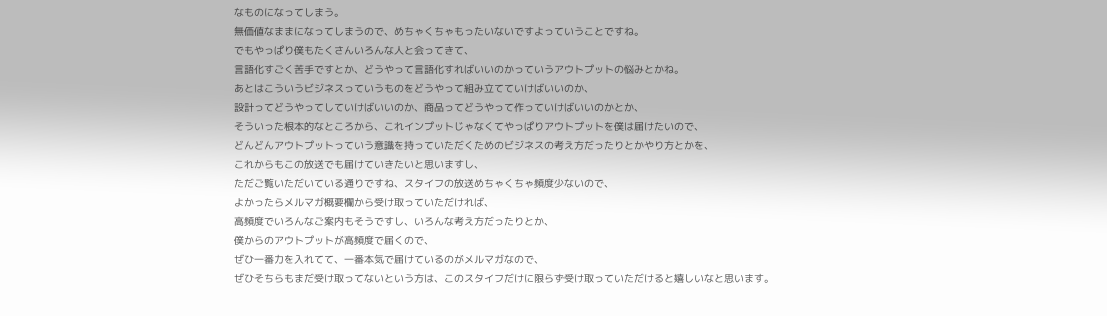なものになってしまう。
無価値なままになってしまうので、めちゃくちゃもったいないですよっていうことですね。
でもやっぱり僕もたくさんいろんな人と会ってきて、
言語化すごく苦手ですとか、どうやって言語化すればいいのかっていうアウトプットの悩みとかね。
あとはこういうビジネスっていうものをどうやって組み立てていけばいいのか、
設計ってどうやってしていけばいいのか、商品ってどうやって作っていけばいいのかとか、
そういった根本的なところから、これインプットじゃなくてやっぱりアウトプットを僕は届けたいので、
どんどんアウトプットっていう意識を持っていただくためのビジネスの考え方だったりとかやり方とかを、
これからもこの放送でも届けていきたいと思いますし、
ただご覧いただいている通りですね、スタイフの放送めちゃくちゃ頻度少ないので、
よかったらメルマガ概要欄から受け取っていただければ、
高頻度でいろんなご案内もそうですし、いろんな考え方だったりとか、
僕からのアウトプットが高頻度で届くので、
ぜひ一番力を入れてて、一番本気で届けているのがメルマガなので、
ぜひそちらもまだ受け取ってないという方は、このスタイフだけに限らず受け取っていただけると嬉しいなと思います。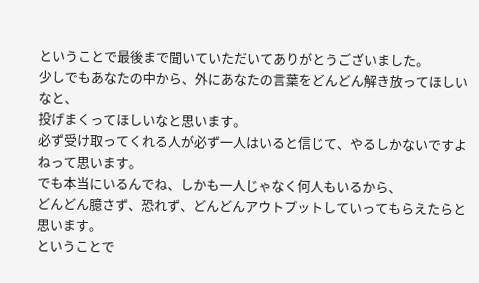ということで最後まで聞いていただいてありがとうございました。
少しでもあなたの中から、外にあなたの言葉をどんどん解き放ってほしいなと、
投げまくってほしいなと思います。
必ず受け取ってくれる人が必ず一人はいると信じて、やるしかないですよねって思います。
でも本当にいるんでね、しかも一人じゃなく何人もいるから、
どんどん臆さず、恐れず、どんどんアウトプットしていってもらえたらと思います。
ということで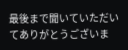最後まで聞いていただいてありがとうございま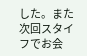した。また次回スタイフでお会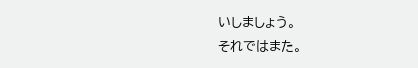いしましょう。
それではまた。